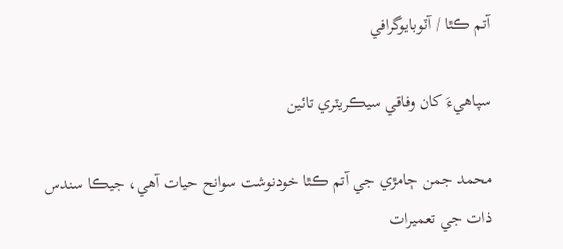آتم ڪٿا / آٽوبايوگرافي

سپاھيءَ کان وفاقي سيڪريٽري تائين

محمد جمن ڄامڙي جي آتم ڪٿا خودنوشت سوانح حيات آهي، جيڪا سندس ذات جي تعميرات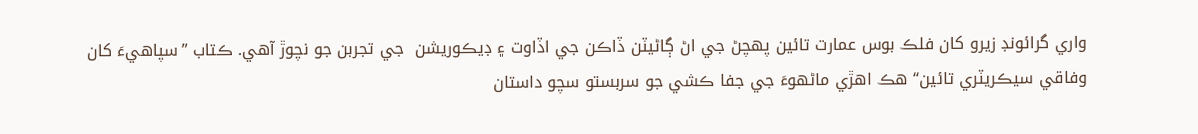واري گرائونڊ زيرو کان فلڪ بوس عمارت تائين پهچڻ جي اڻ ڳاڻيٽن ڏاڪن جي اڏاوت ۽ ڊيڪوريشن  جي تجربن جو نچوڙ آهي. ڪتاب ”سپاهيءَ کان وفاقي سيڪريٽري تائين“ هڪ اهڙي ماڻھوءَ جي جفا ڪشي جو سربستو سچو داستان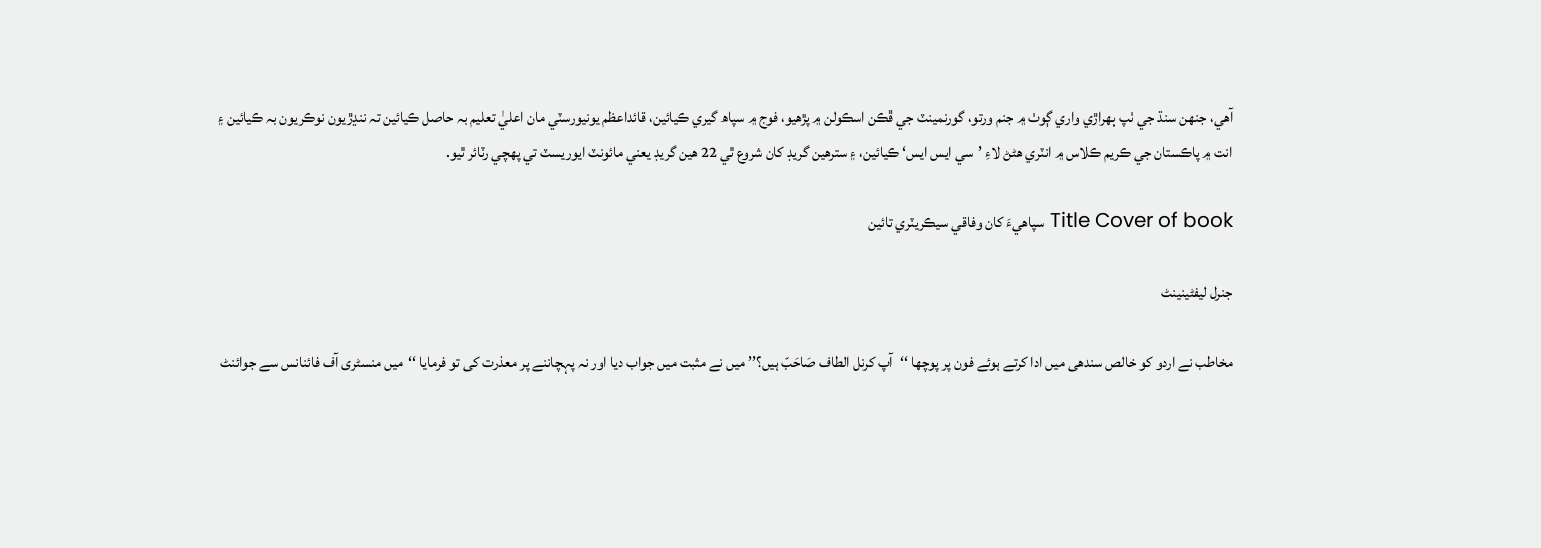آهي، جنھن سنڌ جي ٺپ ٻھراڙي واري ڳوٺ ۾ جنم ورتو، گورنمينٽ جي ڦڪن اسڪولن ۾ پڙهيو، فوج ۾ سپاھ گيري ڪيائين، قائداعظم يونيورسٽي مان اعليٰ تعليم بہ حاصل ڪيائين تہ ننڍڙيون نوڪريون بہ ڪيائين ۽ انت ۾ پاڪستان جي ڪريم ڪلاس ۾ انٽري هڻڻ لاءِ ’سي ايس ايس‘ ڪيائين، ۽ سترهين گريڊ کان شروع ٿي 22 هين گريڊ يعني مائونٽ ايوريسٽ تي پهچي رٽائر ٿيو.

Title Cover of book سپاھيءَ کان وفاقي سيڪريٽري تائين

جنرل لیفٹینینٹ

مخاطب نے اردو کو خالص سندھی میں ادا کرتے ہوئے فون پر پوچھا ‘‘آپ کرنل الطاف صَاحَبّ ہیں؟’’ میں نے مثبت میں جواب دیا اور نہ پہچاننے پر معذرت کی تو فرمایا ‘‘میں منسٹری آف فائنانس سے جوائنٹ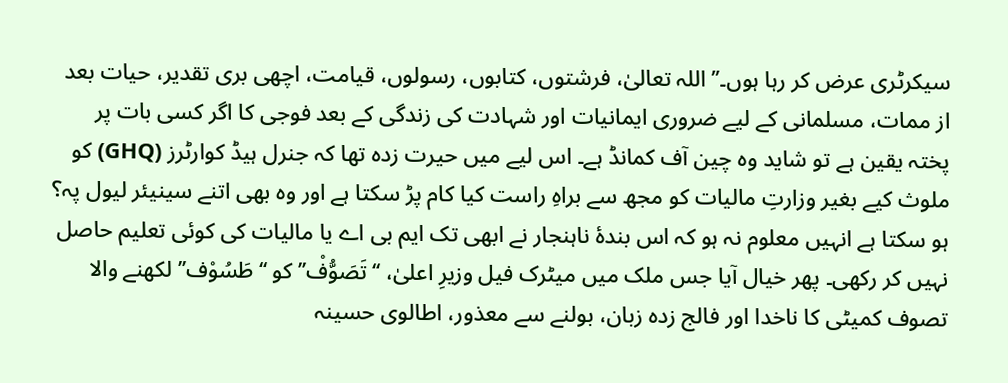سیکرٹری عرض کر رہا ہوں۔’’ اللہ تعالیٰ، فرشتوں، کتابوں، رسولوں، قیامت، اچھی بری تقدیر، حیات بعد از ممات، مسلمانی کے لیے ضروری ایمانیات اور شہادت کی زندگی کے بعد فوجی کا اگر کسی بات پر پختہ یقین ہے تو شاید وہ چین آف کمانڈ ہے۔ اس لیے میں حیرت زدہ تھا کہ جنرل ہیڈ کوارٹرز (GHQ) کو ملوث کیے بغیر وزارتِ مالیات کو مجھ سے براہِ راست کیا کام پڑ سکتا ہے اور وہ بھی اتنے سینیئر لیول پہ؟ ہو سکتا ہے انہیں معلوم نہ ہو کہ اس بندۂ ناہنجار نے ابھی تک ایم بی اے یا مالیات کی کوئی تعلیم حاصل نہیں کر رکھی۔ پھر خیال آیا جس ملک میں میٹرک فیل وزیرِ اعلیٰ، ‘‘تَصَوُّفْ’’ کو ‘‘طَسُوْف’’ لکھنے والا تصوف کمیٹی کا ناخدا اور فالج زدہ زبان، بولنے سے معذور، اطالوی حسینہ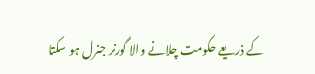کے ذریعے حکومت چلانے والا گورنر جنرل ہو سکتا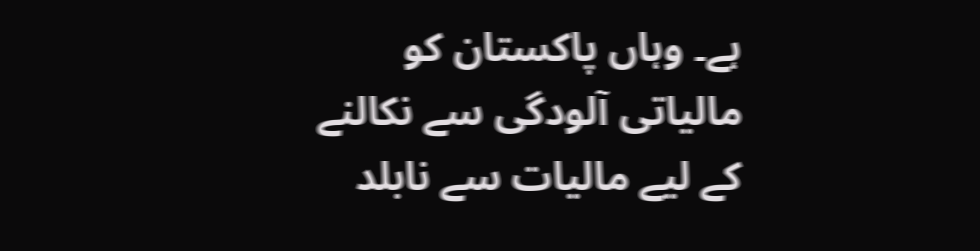ہے۔ وہاں پاکستان کو مالیاتی آلودگی سے نکالنے کے لیے مالیات سے نابلد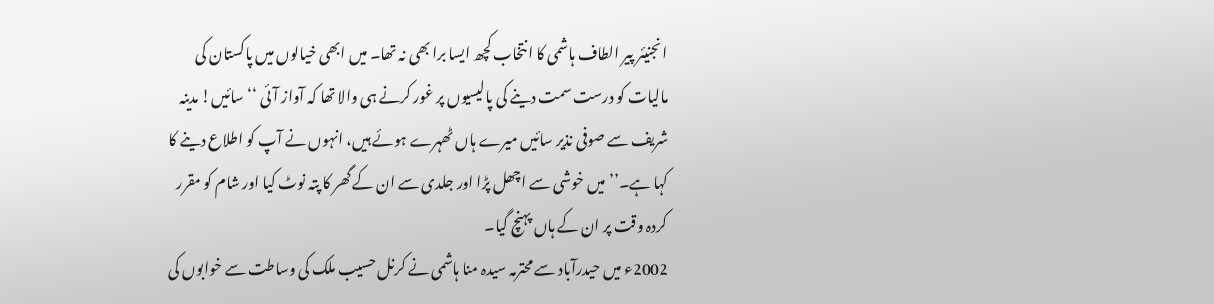انجنیئر پیر الطاف ہاشمی کا انتخاب کچھ ایسا برا بھی نہ تھا۔ میں ابھی خیالوں میں پاکستان کی مالیات کو درست سمت دینے کی پالیسیوں پر غور کرنے ہی والا تھا کہ آواز آئی ‘‘سائیں! مدینہ شریف سے صوفی نذیر سائیں میرے ہاں ٹھہرے ہوئے ہیں، انہوں نے آپ کو اطلاع دینے کا کہا ہے۔’’ میں خوشی سے اچھل پڑا اور جلدی سے ان کے گھر کا پتہ نوٹ کیا اور شام کو مقرر کردہ وقت پر ان کے ہاں پہنچ گیا۔
2002ء میں حیدرآباد سے محترمہ سیدہ منا ہاشمی نے کرنل حسیب ملک کی وساطت سے خوابوں کی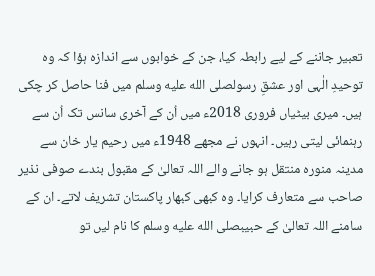تعبیر جاننے کے لیے رابطہ کیا، جن کے خوابوں سے اندازہ ہؤا کہ وہ توحیدِ الٰہی اور عشقِ رسولصلى الله عليه وسلم میں فنا حاصل کر چکی ہیں۔ میری بیٹیاں فروری 2018ء میں اُن کے آخری سانس تک اُن سے رہنمائی لیتی رہیں۔ انہوں نے مجھے 1948ء میں رحیم یار خان سے مدینہ منورہ منتقل ہو جانے والے اللہ تعالیٰ کے مقبول بندے صوفی نذیر صاحب سے متعارف کرایا۔ وہ کبھی کبھار پاکستان تشریف لاتے۔ ان کے سامنے اللہ تعالیٰ کے حبیبصلى الله عليه وسلم کا نام لیں تو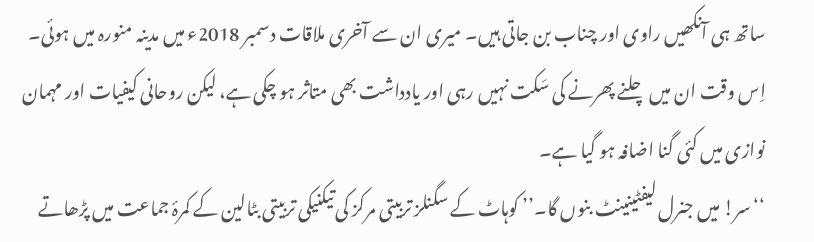ساتھ ہی آنکھیں راوی اور چناب بن جاتی ہیں۔ میری ان سے آخری ملاقات دسمبر 2018ء میں مدینہ منورہ میں ہوئی۔ اِس وقت ان میں چلنے پھرنے کی سَکت نہیں رہی اور یادداشت بھی متاثر ہو چکی ہے، لیکن روحانی کیفیات اور مہمان نوازی میں کئی گنا اضافہ ہو گیا ہے۔
‘‘سر! میں جنرل لیفٹینینٹ بنوں گا۔’’ کوہاٹ کے سگنلز تربیتی مرکز کی تیکنیکی تربیتی بٹالین کے کمرۂ جماعت میں پڑھاتے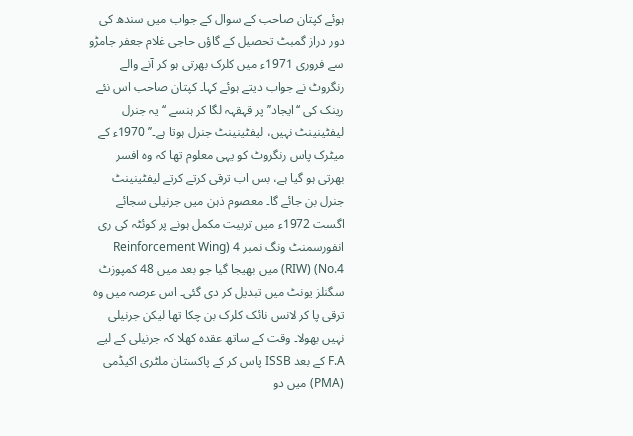ہوئے کپتان صاحب کے سوال کے جواب میں سندھ کی دور دراز گمبٹ تحصیل کے گاؤں حاجی غلام جعفر جامڑو سے فروری 1971ء میں کلرک بھرتی ہو کر آنے والے رنگروٹ نے جواب دیتے ہوئے کہا۔ کپتان صاحب اس نئے رینک کی ‘‘ایجاد’’ پر قہقہہ لگا کر ہنسے ‘‘یہ جنرل لیفٹینینٹ نہیں، لیفٹینینٹ جنرل ہوتا ہے۔’’ 1970ء کے میٹرک پاس رنگروٹ کو یہی معلوم تھا کہ وہ افسر بھرتی ہو گیا ہے، بس اب ترقی کرتے کرتے لیفٹینینٹ جنرل بن جائے گا۔ معصوم ذہن میں جرنیلی سجائے اگست 1972ء میں تربیت مکمل ہونے پر کوئٹہ کی ری انفورسمنٹ ونگ نمبر 4 (Reinforcement Wing No.4) (RIW) میں بھیجا گیا جو بعد میں 48 کمپوزٹ سگنلز یونٹ میں تبدیل کر دی گئی۔ اس عرصہ میں وہ ترقی پا کر لانس نائک کلرک بن چکا تھا لیکن جرنیلی نہیں بھولا۔ وقت کے ساتھ عقدہ کھلا کہ جرنیلی کے لیے F.A کے بعد ISSB پاس کر کے پاکستان ملٹری اکیڈمی (PMA) میں دو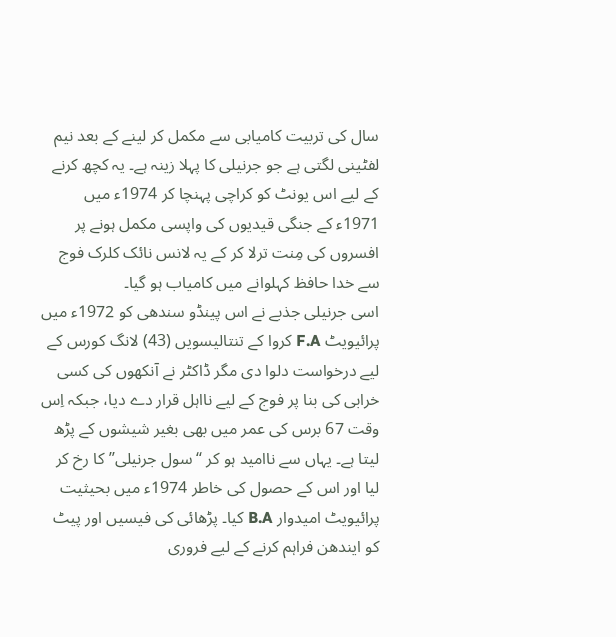سال کی تربیت کامیابی سے مکمل کر لینے کے بعد نیم لفٹینی لگتی ہے جو جرنیلی کا پہلا زینہ ہے۔ یہ کچھ کرنے کے لیے اس یونٹ کو کراچی پہنچا کر 1974ء میں 1971ء کے جنگی قیدیوں کی واپسی مکمل ہونے پر افسروں کی مِنت ترلا کر کے یہ لانس نائک کلرک فوج سے خدا حافظ کہلوانے میں کامیاب ہو گیا۔
اسی جرنیلی جذبے نے اس پینڈو سندھی کو 1972ء میں پرائیویٹ F.A کروا کے تنتالیسویں (43) لانگ کورس کے لیے درخواست دلوا دی مگر ڈاکٹر نے آنکھوں کی کسی خرابی کی بنا پر فوج کے لیے نااہل قرار دے دیا، جبکہ اِس وقت 67 برس کی عمر میں بھی بغیر شیشوں کے پڑھ لیتا ہے۔ یہاں سے ناامید ہو کر ‘‘سول جرنیلی’’ کا رخ کر لیا اور اس کے حصول کی خاطر 1974ء میں بحیثیت پرائیویٹ امیدوار B.A کیا۔ پڑھائی کی فیسیں اور پیٹ کو ایندھن فراہم کرنے کے لیے فروری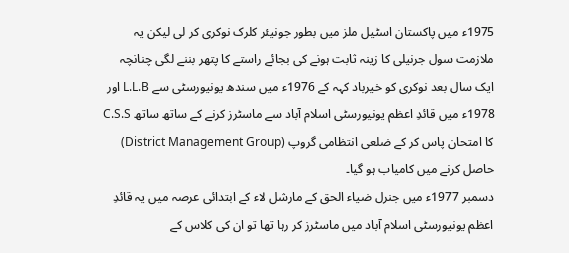1975ء میں پاکستان اسٹیل ملز میں بطور جونیئر کلرک نوکری کر لی لیکن یہ ملازمت سول جرنیلی کا زینہ ثابت ہونے کی بجائے راستے کا پتھر بننے لگی چنانچہ ایک سال بعد نوکری کو خیرباد کہہ کے 1976ء میں سندھ یونیورسٹی سے L.L.B اور 1978ء میں قائدِ اعظم یونیورسٹی اسلام آباد سے ماسٹرز کرنے کے ساتھ ساتھ C.S.S کا امتحان پاس کر کے ضلعی انتظامی گروپ (District Management Group) حاصل کرنے میں کامیاب ہو گیا۔
دسمبر 1977ء میں جنرل ضیاء الحق کے مارشل لاء کے ابتدائی عرصہ میں یہ قائدِ اعظم یونیورسٹی اسلام آباد میں ماسٹرز کر رہا تھا تو ان کی کلاس کے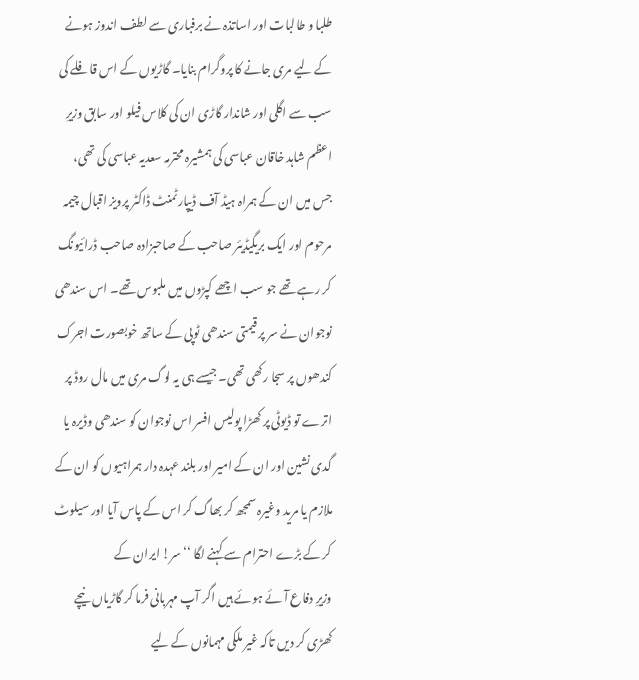طلبا و طالبات اور اساتذہ نے برفباری سے لطف اندوز ہونے کے لیے مری جانے کا پروگرام بنایا۔ گاڑیوں کے اس قافلے کی سب سے اگلی اور شاندار گاڑی ان کی کلاس فیلو اور سابق وزیرِ اعظم شاہد خاقان عباسی کی ہمشیرہ محترمہ سعدیہ عباسی کی تھی، جس میں ان کے ہمراہ ہیڈ آف ڈیپارٹمنٹ ڈاکٹر پرویز اقبال چیمہ مرحوم اور ایک بریگیڈیئر صاحب کے صاحبزادہ صاحب ڈرائیونگ کر رہے تھے جو سب اچھے کپڑوں میں ملبوس تھے۔ اس سندھی نوجوان نے سر پر قیمتی سندھی ٹوپی کے ساتھ خوبصورت اجرک کندھوں پر سجا رکھی تھی۔ جیسے ہی یہ لوگ مری میں مال روڈ پر اترے تو ڈیوٹی پر کھڑا پولیس افسر اس نوجوان کو سندھی وڈیرہ یا گدی نشین اور ان کے امیر اور بلند عہدہ دار ہمراہیوں کو ان کے ملازم یا مرید وغیرہ سمجھ کر بھاگ کر اس کے پاس آیا اور سیلوٹ کر کے بڑے احترام سے کہنے لگا ‘‘سر! ایران کے
وزیرِ دفاع آئے ہوئے ہیں اگر آپ مہربانی فرما کر گاڑیاں نیچے کھڑی کر دیں تاکہ غیر ملکی مہمانوں کے لیے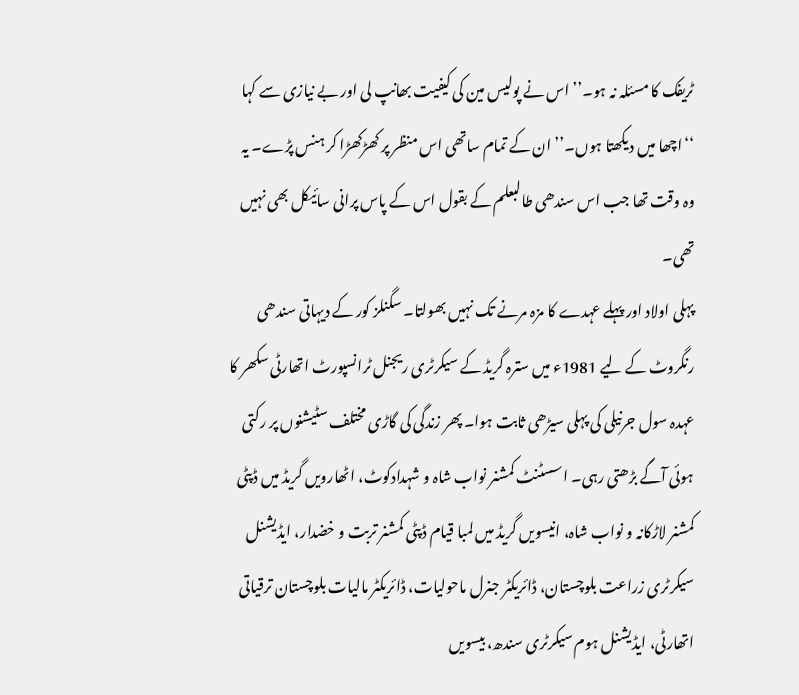ٹریفک کا مسئلہ نہ ہو۔’’ اس نے پولیس مین کی کیفیت بھانپ لی اور بے نیازی سے کہا ‘‘اچھا میں دیکھتا ہوں۔’’ ان کے تمام ساتھی اس منظر پر کھڑکھڑا کر ہنس پڑے۔ یہ وہ وقت تھا جب اس سندھی طالبعلم کے بقول اس کے پاس پرانی سائیکل بھی نہیں تھی۔
پہلی اولاد اور پہلے عہدے کا مزہ مرنے تک نہیں بھولتا۔ سگنلز کور کے دیہاتی سندھی رنگروٹ کے لیے 1981ء میں سترہ گریڈ کے سیکرٹری ریجنل ٹرانسپورٹ اتھارٹی سکھر کا عہدہ سول جرنیلی کی پہلی سیڑھی ثابت ہوا۔ پھر زندگی کی گاڑی مختلف سٹیشنوں پر رکتی ہوئی آگے بڑھتی رہی۔ اسسٹنٹ کمشنر نواب شاہ و شہدادکوٹ، اٹھارویں گریڈ میں ڈپٹی کمشنر لاڑکانہ و نواب شاہ، انیسویں گریڈ میں لمبا قیام ڈپٹی کمشنر تربت و خضدار، ایڈیشنل سیکرٹری زراعت بلوچستان، ڈائریکٹر جنرل ماحولیات، ڈائریکٹر مالیات بلوچستان ترقیاتی اتھارٹی، ایڈیشنل ہوم سیکرٹری سندھ، بیسویں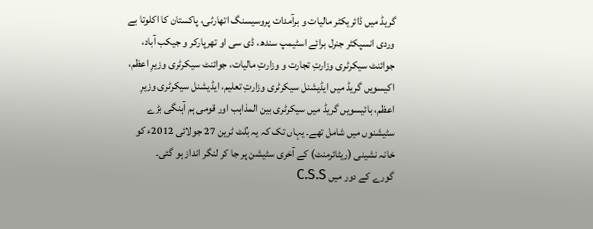گریڈ میں ڈائریکٹر مالیات و برآمدات پروسیسنگ اتھارٹی، پاکستان کا اکلوتا بے وردی انسپکٹر جنرل برائے اسٹیمپ سندھ، ڈی سی او تھرپارکر و جیکب آباد، جوائنٹ سیکرٹری وزارتِ تجارت و وزارتِ مالیات، جوائنٹ سیکرٹری وزیرِ اعظم، اکیسویں گریڈ میں ایڈیشنل سیکرٹری وزارتِ تعلیم، ایڈیشنل سیکرٹری وزیرِ اعظم، بائیسویں گریڈ میں سیکرٹری بین المذاہب اور قومی ہم آہنگی بڑے سٹیشنوں میں شامل تھے۔ یہاں تک کہ یہ بُلٹ ٹرین 27 جولائی 2012ء کو خانہ نشینی (ریٹائرمنٹ) کے آخری سٹیشن پر جا کر لنگر انداز ہو گئی۔
گورے کے دور میں C.S.S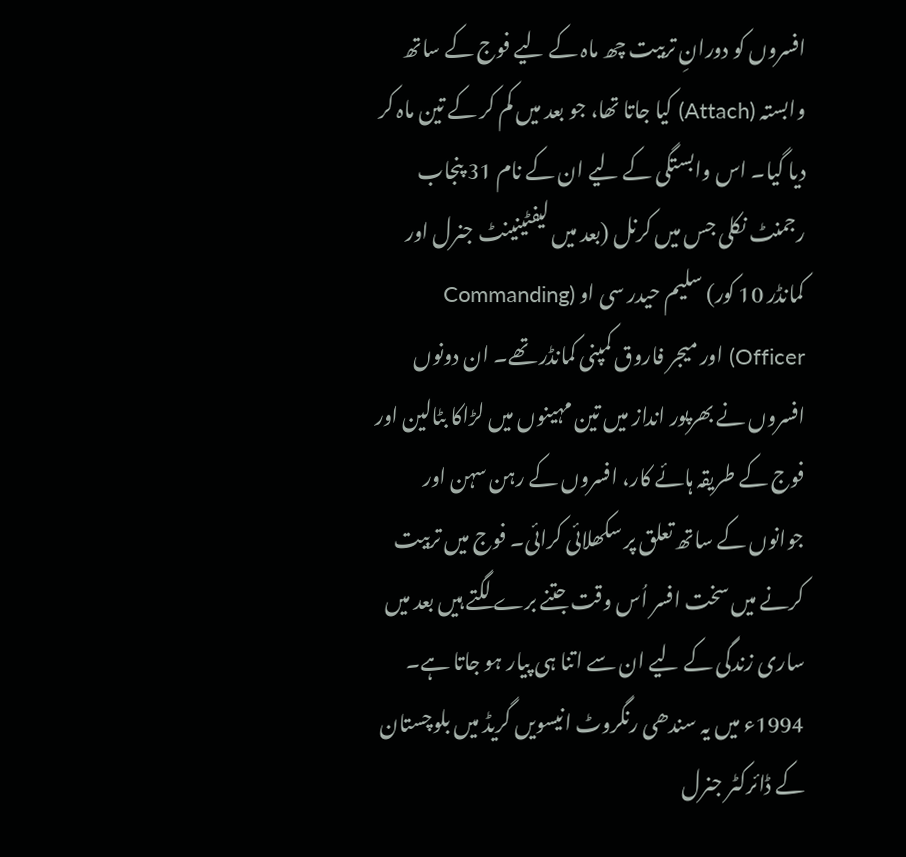افسروں کو دورانِ تربیت چھ ماہ کے لیے فوج کے ساتھ وابستہ (Attach) کیا جاتا تھا، جو بعد میں کم کر کے تین ماہ کر دیا گیا۔ اس وابستگی کے لیے ان کے نام 31 پنجاب رجمنٹ نکلی جس میں کرنل (بعد میں لیفٹینینٹ جنرل اور کمانڈر 10 کور) سلیم حیدر سی او (Commanding Officer) اور میجر فاروق کمپنی کمانڈر تھے۔ ان دونوں افسروں نے بھرپور انداز میں تین مہینوں میں لڑاکا بٹالین اور فوج کے طریقہ ہائے کار، افسروں کے رہن سہن اور جوانوں کے ساتھ تعلق پر سکھلائی کرائی۔ فوج میں تربیت کرنے میں سخت افسر اُس وقت جتنے برے لگتے ہیں بعد میں ساری زندگی کے لیے ان سے اتنا ہی پیار ہو جاتا ہے۔
1994ء میں یہ سندھی رنگروٹ انیسویں گریڈ میں بلوچستان کے ڈائرکٹر جنرل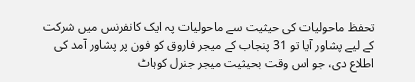تحفظ ماحولیات کی حیثیت سے ماحولیات پہ ایک کانفرنس میں شرکت کے لیے پشاور آیا تو 31 پنجاب کے میجر فاروق کو فون پر پشاور آمد کی اطلاع دی، جو اس وقت بحیثیت میجر جنرل کوہاٹ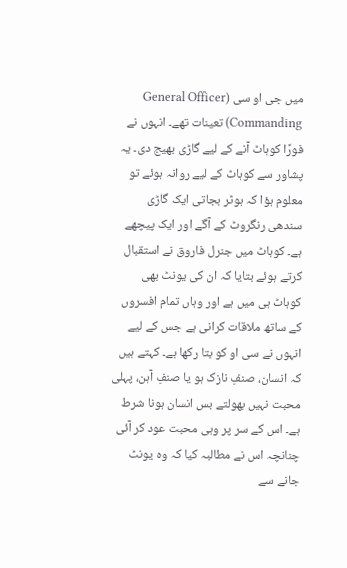میں جی او سی (General Officer Commanding) تعینات تھے۔ انہوں نے فورًا کوہاٹ آنے کے لیے گاڑی بھیج دی۔ یہ پشاور سے کوہاٹ کے لیے روانہ ہوئے تو معلوم ہؤا کہ ہوٹر بجاتی ایک گاڑی سندھی رنگروٹ کے آگے اور ایک پیچھے ہے۔ کوہاٹ میں جنرل فاروق نے استقبال کرتے ہوئے بتایا کہ ان کی یونٹ بھی کوہاٹ ہی میں ہے اور وہاں تمام افسروں کے ساتھ ملاقات کرانی ہے جس کے لیے انہوں نے سی او کو بتا رکھا ہے۔ کہتے ہیں کہ انسان، صنفِ نازک ہو یا صنفِ آہن، پہلی محبت نہیں بھولتے بس انسان ہونا شرط ہے۔ اس کے سر پر وہی محبت عود کر آئی چنانچہ اس نے مطالبہ کیا کہ وہ یونٹ جانے سے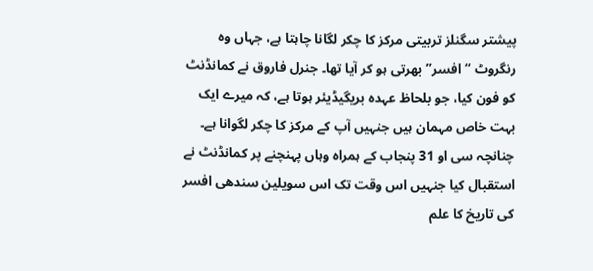پیشتر سگنلز تربیتی مرکز کا چکر لگانا چاہتا ہے، جہاں وہ رنگروٹ ‘‘افسر’’ بھرتی ہو کر آیا تھا۔ جنرل فاروق نے کمانڈنٹ کو فون کیا، جو بلحاظ عہدہ بریگیڈیئر ہوتا ہے، کہ میرے ایک بہت خاص مہمان ہیں جنہیں آپ کے مرکز کا چکر لگوانا ہے۔
چنانچہ سی او 31 پنجاب کے ہمراہ وہاں پہنچنے پر کمانڈنٹ نے استقبال کیا جنہیں اس وقت تک اس سویلین سندھی افسر کی تاریخ کا علم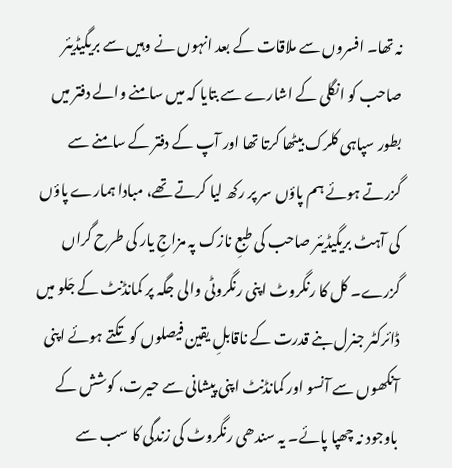نہ تھا۔ افسروں سے ملاقات کے بعد انہوں نے وہیں سے بریگیڈیئر صاحب کو انگلی کے اشارے سے بتایا کہ میں سامنے والے دفتر میں بطور سپاہی کلرک بیٹھا کرتا تھا اور آپ کے دفتر کے سامنے سے گزرتے ہوئے ہم پاؤں سر پر رکھ لیا کرتے تھے، مبادا ہمارے پاؤں کی آہٹ بریگیڈیئر صاحب کی طبعِ نازک پہ مزاجِ یار کی طرح گراں گزرے۔ کل کا رنگروٹ اپنی رنگروٹی والی جگہ پر کمانڈنٹ کے جَلو میں ڈائرکٹر جنرل بنے قدرت کے ناقابلِ یقین فیصلوں کو تکتے ہوئے اپنی آنکھوں سے آنسو اور کمانڈنٹ اپنی پیشانی سے حیرت، کوشش کے باوجود نہ چھپا پائے۔ یہ سندھی رنگروٹ کی زندگی کا سب سے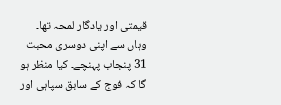قیمتی اور یادگار لمحہ تھا۔
وہاں سے اپنی دوسری محبت 31 پنجاب پہنچے۔ کیا منظر ہو گا کہ فوج کے سابق سپاہی اور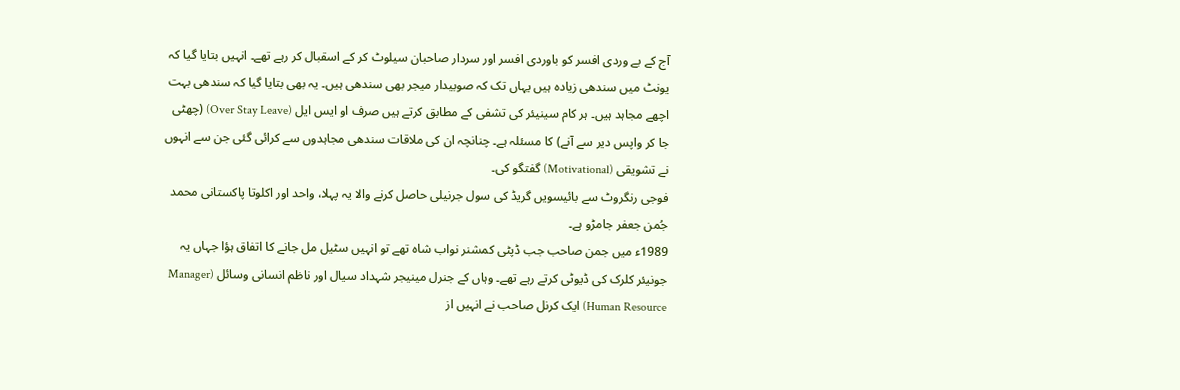آج کے بے وردی افسر کو باوردی افسر اور سردار صاحبان سیلوٹ کر کے اسقبال کر رہے تھے۔ انہیں بتایا گیا کہ یونٹ میں سندھی زیادہ ہیں یہاں تک کہ صوبیدار میجر بھی سندھی ہیں۔ یہ بھی بتایا گیا کہ سندھی بہت اچھے مجاہد ہیں۔ ہر کام سینیئر کی تشفی کے مطابق کرتے ہیں صرف او ایس ایل (Over Stay Leave) (چھٹی جا کر واپس دیر سے آنے) کا مسئلہ ہے۔ چنانچہ ان کی ملاقات سندھی مجاہدوں سے کرائی گئی جن سے انہوں نے تشویقی (Motivational) گفتگو کی۔
فوجی رنگروٹ سے بائیسویں گریڈ کی سول جرنیلی حاصل کرنے والا یہ پہلا، واحد اور اکلوتا پاکستانی محمد جُمن جعفر جامڑو ہے۔
1989ء میں جمن صاحب جب ڈپٹی کمشنر نواب شاہ تھے تو انہیں سٹیل مل جانے کا اتفاق ہؤا جہاں یہ جونیئر کلرک کی ڈیوٹی کرتے رہے تھے۔ وہاں کے جنرل مینیجر شہداد سیال اور ناظم انسانی وسائل (Manager Human Resource) ایک کرنل صاحب نے انہیں از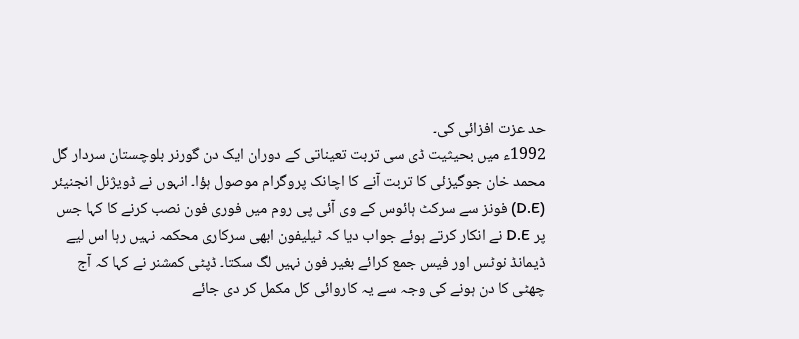حد عزت افزائی کی۔
1992ء میں بحیثیت ڈی سی تربت تعیناتی کے دوران ایک دن گورنر بلوچستان سردار گل محمد خان جوگیزئی کا تربت آنے کا اچانک پروگرام موصول ہؤا۔ انہوں نے ڈویژنل انجنیئر (D.E) فونز سے سرکٹ ہائوس کے وی آئی پی روم میں فوری فون نصب کرنے کا کہا جس پر D.E نے انکار کرتے ہوئے جواب دیا کہ ٹیلیفون ابھی سرکاری محکمہ نہیں رہا اس لیے ڈیمانڈ نوٹس اور فیس جمع کرائے بغیر فون نہیں لگ سکتا۔ ڈپٹی کمشنر نے کہا کہ آج چھٹی کا دن ہونے کی وجہ سے یہ کاروائی کل مکمل کر دی جائے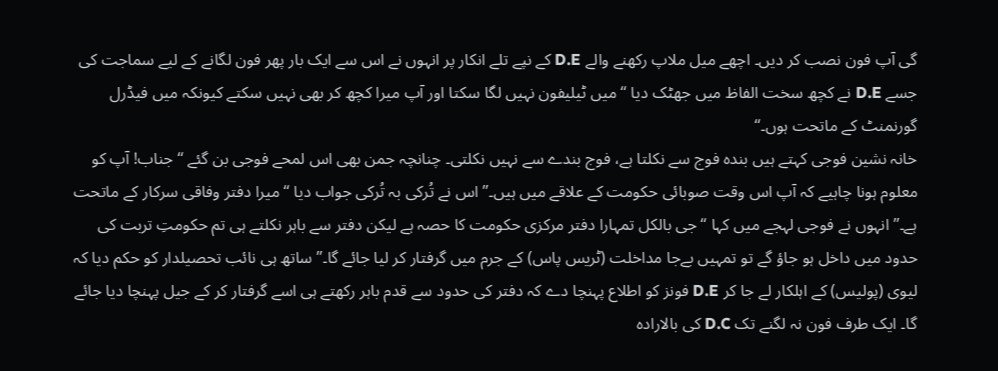گی آپ فون نصب کر دیں۔ اچھے میل ملاپ رکھنے والے D.E کے نپے تلے انکار پر انہوں نے اس سے ایک بار پھر فون لگانے کے لیے سماجت کی جسے D.E نے کچھ سخت الفاظ میں جھٹک دیا ‘‘میں ٹیلیفون نہیں لگا سکتا اور آپ میرا کچھ کر بھی نہیں سکتے کیونکہ میں فیڈرل گورنمنٹ کے ماتحت ہوں۔‘‘
خانہ نشین فوجی کہتے ہیں بندہ فوج سے نکلتا ہے، فوج بندے سے نہیں نکلتی۔ چنانچہ جمن بھی اس لمحے فوجی بن گئے ‘‘جناب! آپ کو معلوم ہونا چاہیے کہ آپ اس وقت صوبائی حکومت کے علاقے میں ہیں۔’’ اس نے تُرکی بہ تُرکی جواب دیا ‘‘میرا دفتر وفاقی سرکار کے ماتحت ہے۔’’ انہوں نے فوجی لہجے میں کہا ‘‘جی بالکل تمہارا دفتر مرکزی حکومت کا حصہ ہے لیکن دفتر سے باہر نکلتے ہی تم حکومتِ تربت کی حدود میں داخل ہو جاؤ گے تو تمہیں بےجا مداخلت (ٹریس پاس) کے جرم میں گرفتار کر لیا جائے گا۔’’ ساتھ ہی نائب تحصیلدار کو حکم دیا کہ لیوی (پولیس) کے اہلکار لے جا کر D.E فونز کو اطلاع پہنچا دے کہ دفتر کی حدود سے قدم باہر رکھتے ہی اسے گرفتار کر کے جیل پہنچا دیا جائے گا۔ ایک طرف فون نہ لگنے تک D.C کی بالارادہ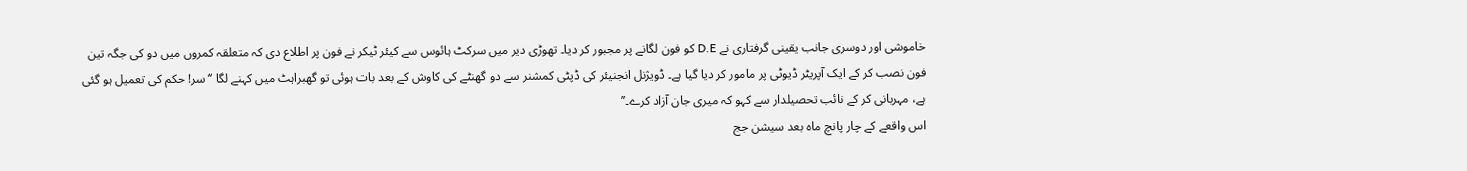خاموشی اور دوسری جانب یقینی گرفتاری نے D.E کو فون لگانے پر مجبور کر دیا۔ تھوڑی دیر میں سرکٹ ہائوس سے کیئر ٹیکر نے فون پر اطلاع دی کہ متعلقہ کمروں میں دو کی جگہ تین فون نصب کر کے ایک آپریٹر ڈیوٹی پر مامور کر دیا گیا ہے۔ ڈویژنل انجنیئر کی ڈپٹی کمشنر سے دو گھنٹے کی کاوش کے بعد بات ہوئی تو گھبراہٹ میں کہنے لگا ‘‘سر! حکم کی تعمیل ہو گئی ہے، مہربانی کر کے نائب تحصیلدار سے کہو کہ میری جان آزاد کرے۔’’
اس واقعے کے چار پانچ ماہ بعد سیشن جج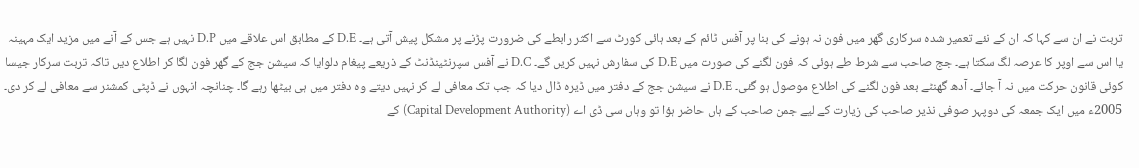تربت نے ان سے کہا کہ ان کے نئے تعمیر شدہ سرکاری گھر میں فون نہ ہونے کی بنا پر آفس ٹائم کے بعد ہائی کورٹ سے اکثر رابطے کی ضرورت پڑنے پر مشکل پیش آتی ہے۔ D.E کے مطابق اس علاقے میں D.P نہیں ہے جس کے آنے میں مزید ایک مہینہ یا اس سے اوپر کا عرصہ لگ سکتا ہے۔ جج صاحب سے شرط طے ہوئی کہ فون لگنے کی صورت میں D.E کی سفارش نہیں کریں گے۔ D.C نے آفس سپرنٹینڈنٹ کے ذریعے پیغام دلوایا کہ سیشن جج کے گھر فون لگا کر اطلاع دیں تاکہ تربت سرکار جیسا کوئی قانون حرکت میں نہ آ جائے۔ آدھ گھنٹے بعد فون لگنے کی اطلاع موصول ہو گئی۔ D.E نے سیشن جج کے دفتر میں ڈیرہ ڈال دیا کہ جب تک معافی لے کر نہیں دیتے وہ دفتر میں ہی بیٹھا رہے گا۔ چنانچہ انہوں نے ڈپٹی کمشنر سے معافی لے کر دی۔
2005ء میں ایک جمعہ کی دوپہر صوفی نذیر صاحب کی زیارت کے لیے جمن صاحب کے ہاں حاضر ہؤا تو وہاں سی ڈی اے (Capital Development Authority) کے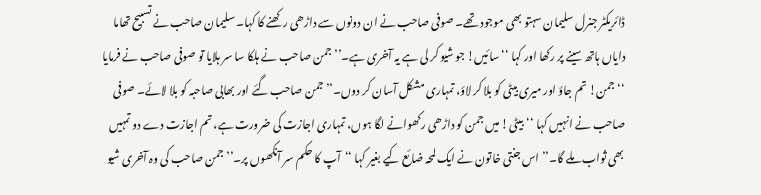ڈائریکٹر جنرل سلیمان سہتو بھی موجود تھے۔ صوفی صاحب نے ان دونوں سے داڑھی رکھنے کا کہا۔ سلیمان صاحب نے تسبیح تھاما دایاں ہاتھ سینے پر رکھا اور کہا ‘‘سائیں! جو شیو کر لی ہے یہ آخری ہے۔’’ جمن صاحب نے ہلکا سا سر ہلایا تو صوفی صاحب نے فرمایا ‘‘جمن! تم جاؤ اور میری بیٹی کو بلا کر لاؤ، تمہاری مشکل آسان کر دوں۔’’ جمن صاحب گئے اور بھابی صاحبہ کو بلا لائے۔ صوفی صاحب نے انہیں کہا ‘‘بیٹی! میں جمن کو داڑھی رکھوانے لگا ہوں، تمہاری اجازت کی ضرورت ہے، تم اجازت دے دو تمہیں بھی ثواب ملے گا۔’’ اس جنتی خاتون نے ایک لمحہ ضائع کیے بغیر کہا ‘‘آپ کا حکم سر آنکھوں پر۔’’ جمن صاحب کی وہ آخری شیو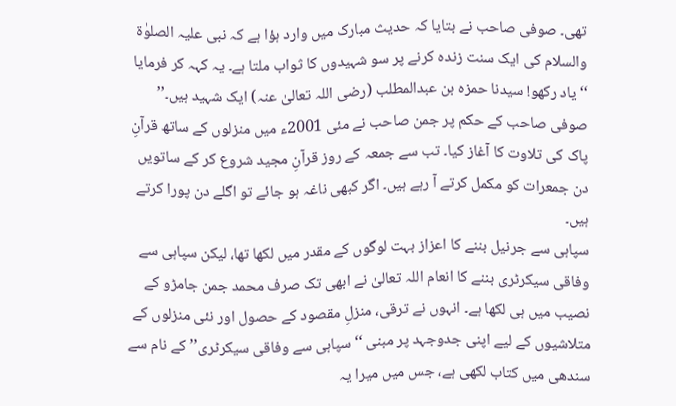تھی۔ صوفی صاحب نے بتایا کہ حدیث مبارک میں وارد ہؤا ہے کہ نبی علیہ الصلوٰۃ والسلام کی ایک سنت زندہ کرنے پر سو شہیدوں کا ثواب ملتا ہے۔ یہ کہہ کر فرمایا ‘‘یاد رکھو! سیدنا حمزہ بن عبدالمطلب (رضی اللہ تعالیٰ عنہ) ایک شہید ہیں۔’’ صوفی صاحب کے حکم پر جمن صاحب نے مئی 2001ء میں منزلوں کے ساتھ قرآنِ پاک کی تلاوت کا آغاز کیا۔ تب سے جمعہ کے روز قرآنِ مجید شروع کر کے ساتویں دن جمعرات کو مکمل کرتے آ رہے ہیں۔ اگر کبھی ناغہ ہو جائے تو اگلے دن پورا کرتے ہیں۔
سپاہی سے جرنیل بننے کا اعزاز بہت لوگوں کے مقدر میں لکھا تھا، لیکن سپاہی سے وفاقی سیکرٹری بننے کا انعام اللہ تعالیٰ نے ابھی تک صرف محمد جمن جامڑو کے نصیب میں ہی لکھا ہے۔ انہوں نے ترقی، منزلِ مقصود کے حصول اور نئی منزلوں کے متلاشیوں کے لیے اپنی جدوجہد پر مبنی ‘‘سپاہی سے وفاقی سیکرٹری’’ کے نام سے سندھی میں کتاب لکھی ہے، جس میں میرا یہ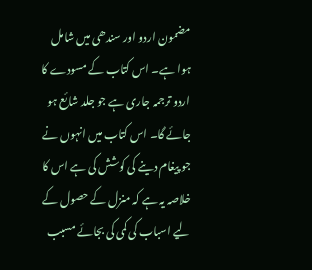مضمون اردو اور سندھی میں شامل ہوا ہے۔ اس کتاب کے مسودے کا اردو ترجمہ جاری ہے جو جلد شائع ہو جائے گا۔ اس کتاب میں انہوں نے جو پیغام دینے کی کوشش کی ہے اس کا خلاصہ یہ ہے کہ منزل کے حصول کے لیے اسباب کی کمی کی بجائے مسبب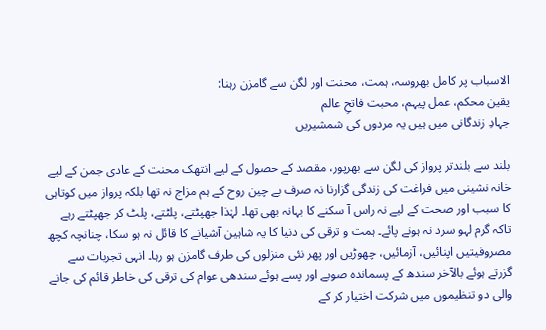الاسباب پر کامل بھروسہ، ہمت، محنت اور لگن سے گامزن رہنا:
یقین محکم، عمل پیہم، محبت فاتحِ عالم
جہادِ زندگانی میں ہیں یہ مردوں کی شمشیریں

بلند سے بلندتر پرواز کی لگن سے بھرپور، مقصد کے حصول کے لیے انتھک محنت کے عادی جمن کے لیے خانہ نشینی میں فراغت کی زندگی گزارنا نہ صرف بے چین روح کے ہم مزاج نہ تھا بلکہ پرواز میں کوتاہی کا سبب اور صحت کے لیے نہ راس آ سکنے کا بہانہ بھی تھا۔ لہٰذا جھپٹتے، پلٹتے، پلٹ کر جھپٹتے رہے تاکہ گرم لہو سرد نہ ہونے پائے۔ ہمت و ترقی کی دنیا کا یہ شاہین آشیانے کا قائل نہ ہو سکا، چنانچہ کچھ مصروفیتیں اپنائیں، آزمائیں، چھوڑیں اور پھر نئی منزلوں کی طرف گامزن ہو رہا۔ انہی تجربات سے گزرتے ہوئے بالآخر سندھ کے پسماندہ صوبے اور پسے ہوئے سندھی عوام کی ترقی کی خاطر قائم کی جانے والی دو تنظیموں میں شرکت اختیار کر کے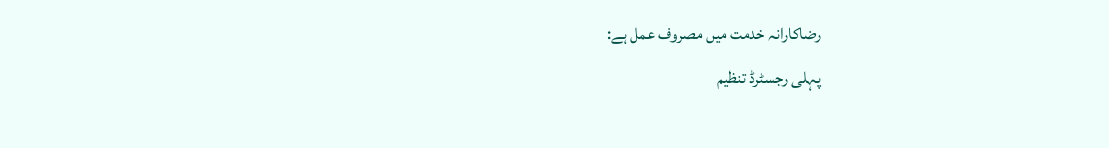رضاکارانہ خدمت میں مصروف عمل ہے:
پہلی رجسٹرڈ تنظیم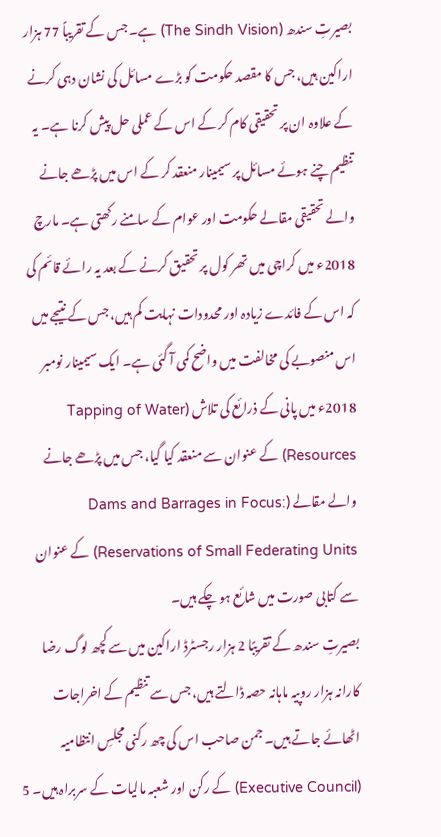بصیرتِ سندھ (The Sindh Vision) ہے۔ جس کے تقریباً 77 ہزار اراکین ہیں، جس کا مقصد حکومت کو بڑے مسائل کی نشان دہی کرنے کے علاوہ ان پر تحقیقی کام کر کے اس کے عملی حل پیش کرنا ہے۔ یہ تنظیم چنے ہوئے مسائل پر سیمینار منعقد کر کے اس میں پڑھے جانے والے تحقیقی مقالے حکومت اور عوام کے سامنے رکھتی ہے۔ مارچ 2018ء میں کراچی میں تھر کول پر تحقیق کرنے کے بعد یہ رائے قائم کی کہ اس کے فائدے زیادہ اور محدودات نہایت کم ہیں، جس کے نتیجے میں اس منصوبے کی مخالفت میں واضح کمی آ گئی ہے۔ ایک سیمینار نومبر 2018ء میں پانی کے ذرائع کی تلاش (Tapping of Water Resources) کے عنوان سے منعقد کیا گیا، جس میں پڑھے جانے والے مقالے (Dams and Barrages in Focus: Reservations of Small Federating Units) کے عنوان سے کتابی صورت میں شائع ہو چکے ہیں۔
بصیرتِ سندھ کے تقریبًا 2 ہزار رجسٹرڈ اراکین میں سے کچھ لوگ رضا کارانہ ہزار روپیہ ماہانہ حصہ ڈالتے ہیں، جس سے تنظیم کے اخراجات اٹھائے جاتے ہیں۔ جمن صاحب اس کی چھ رکنی مجلسِ انتظامیہ (Executive Council) کے رکن اور شعبہ مالیات کے سربراہ ہیں۔ 5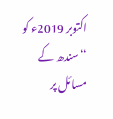اکتوبر 2019ء کو ‘‘سندھ کے مسائل پر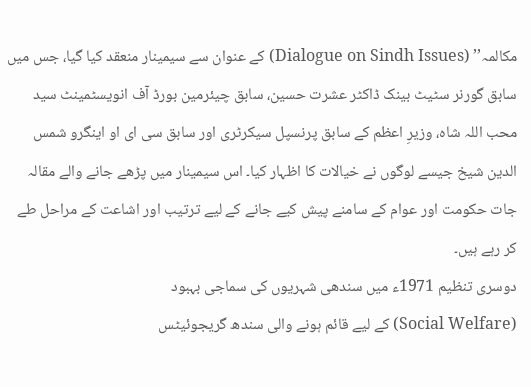مکالمہ’’ (Dialogue on Sindh Issues) کے عنوان سے سیمینار منعقد کیا گیا، جس میں سابق گورنر سٹیٹ بینک ڈاکٹر عشرت حسین، سابق چیئرمین بورڈ آف انویسٹمینٹ سید محب اللہ شاہ، وزیرِ اعظم کے سابق پرنسپل سیکرٹری اور سابق سی ای او اینگرو شمس الدین شیخ جیسے لوگوں نے خیالات کا اظہار کیا۔ اس سیمینار میں پڑھے جانے والے مقالہ جات حکومت اور عوام کے سامنے پیش کیے جانے کے لیے ترتیب اور اشاعت کے مراحل طے کر رہے ہیں۔
دوسری تنظیم 1971ء میں سندھی شہریوں کی سماجی بہبود
(Social Welfare) کے لیے قائم ہونے والی سندھ گریجوئیٹس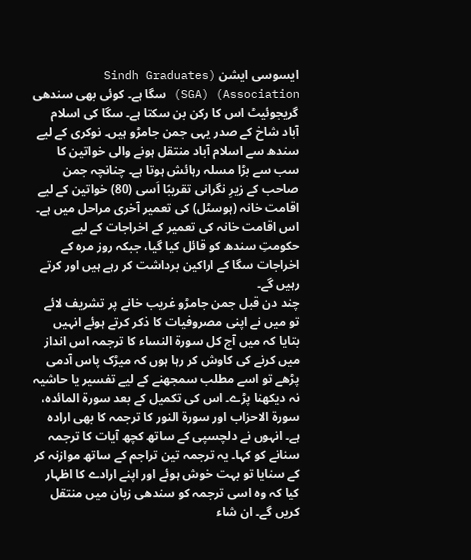ایسوسی ایشن (Sindh Graduates Association) (SGA) سگا ہے۔ کوئی بھی سندھی گریجوئیٹ اس کا رکن بن سکتا ہے۔ سگا کی اسلام آباد شاخ کے صدر یہی جمن جامڑو ہیں۔ نوکری کے لیے سندھ سے اسلام آباد منتقل ہونے والی خواتین کا سب سے بڑا مسلہ رہائش ہوتا ہے۔ چنانچہ جمن صاحب کے زیرِ نگرانی تقریبًا اَسی (80) خواتین کے لیے اقامت خانہ (ہوسٹل) کی تعمیر آخری مراحل میں ہے۔ اس اقامت خانہ کی تعمیر کے اخراجات کے لیے حکومتِ سندھ کو قائل کیا گیا، جبکہ روز مرہ کے اخراجات سگا کے اراکین برداشت کر رہے ہیں اور کرتے رہیں گے۔
چند دن قبل جمن جامڑو غریب خانے پر تشریف لائے تو میں نے اپنی مصروفیات کا ذکر کرتے ہوئے انہیں بتایا کہ میں آج کل سورۃ النساء کا ترجمہ اس انداز میں کرنے کی کاوش کر رہا ہوں کہ میڑک پاس آدمی پڑھے تو اسے مطلب سمجھنے کے لیے تفسیر یا حاشیہ نہ دیکھنا پڑے۔ اس کی تکمیل کے بعد سورۃ المائدہ، سورۃ الاحزاب اور سورۃ النور کا ترجمہ کا بھی ارادہ ہے۔ انہوں نے دلچسپی کے ساتھ کچھ آیات کا ترجمہ سنانے کو کہا۔ یہ ترجمہ تین تراجم کے ساتھ موازنہ کر کے سنایا تو بہت خوش ہوئے اور اپنے ارادے کا اظہار کیا کہ وہ اسی ترجمہ کو سندھی زبان میں منتقل کریں گے۔ ان شاء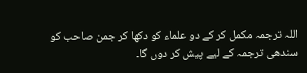اللہ ترجمہ مکمل کر کے دو علماء کو دکھا کر جمن صاحب کو سندھی ترجمہ کے لیے پیش کر دوں گا۔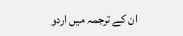ان کے ترجمہ میں اردو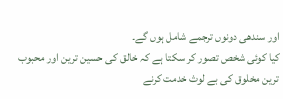اور سندھی دونوں ترجمے شامل ہوں گے۔
کیا کوئی شخص تصور کر سکتا ہے کہ خالق کی حسین ترین اور محبوب ترین مخلوق کی بے لوث خدمت کرنے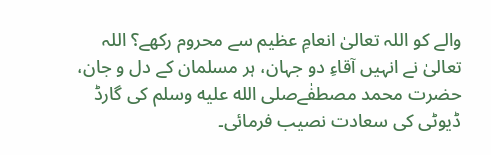والے کو اللہ تعالیٰ انعامِ عظیم سے محروم رکھے؟ اللہ تعالیٰ نے انہیں آقاءِ دو جہان، ہر مسلمان کے دل و جان، حضرت محمد مصطفٰےصلى الله عليه وسلم کی گارڈ ڈیوٹی کی سعادت نصیب فرمائی۔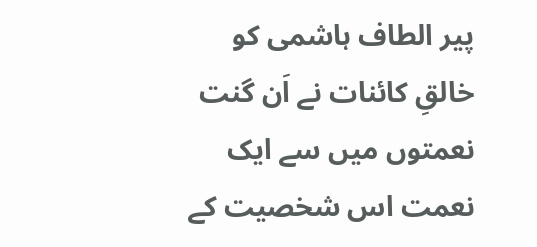پیر الطاف ہاشمی کو خالقِ کائنات نے اَن گنت نعمتوں میں سے ایک نعمت اس شخصیت کے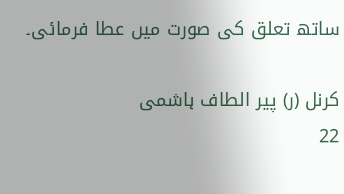ساتھ تعلق کی صورت میں عطا فرمائی۔

کرنل (ر) پیر الطاف ہاشمی
22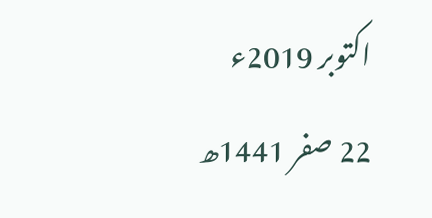اکتوبر 2019ء
22 صفر 1441ھ